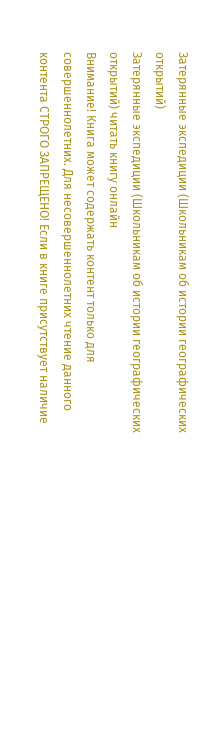Затерянные экспедиции (Школьникам об истории географических открытий)
Затерянные экспедиции (Школьникам об истории географических открытий) читать книгу онлайн
Внимание! Книга может содержать контент только для совершеннолетних. Для несовершеннолетних чтение данного контента СТРОГО ЗАПРЕЩЕНО! Если в книге присутствует наличие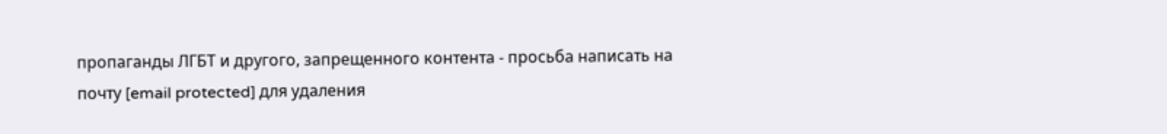пропаганды ЛГБТ и другого, запрещенного контента - просьба написать на почту [email protected] для удаления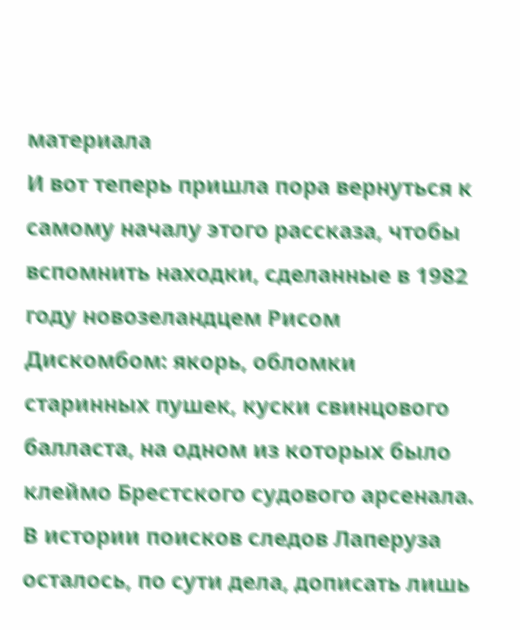материала
И вот теперь пришла пора вернуться к самому началу этого рассказа, чтобы вспомнить находки, сделанные в 1982 году новозеландцем Рисом Дискомбом: якорь, обломки старинных пушек, куски свинцового балласта, на одном из которых было клеймо Брестского судового арсенала.
В истории поисков следов Лаперуза осталось, по сути дела, дописать лишь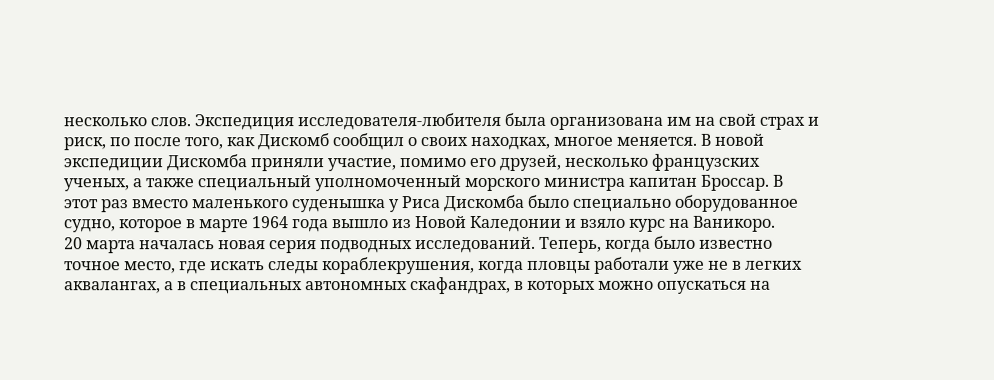несколько слов. Экспедиция исследователя-любителя была организована им на свой страх и риск, по после того, как Дискомб сообщил о своих находках, многое меняется. В новой экспедиции Дискомба приняли участие, помимо его друзей, несколько французских ученых, а также специальный уполномоченный морского министра капитан Броссар. В этот раз вместо маленького суденышка у Риса Дискомба было специально оборудованное судно, которое в марте 1964 года вышло из Новой Каледонии и взяло курс на Ваникоро.
20 марта началась новая серия подводных исследований. Теперь, когда было известно точное место, где искать следы кораблекрушения, когда пловцы работали уже не в легких аквалангах, а в специальных автономных скафандрах, в которых можно опускаться на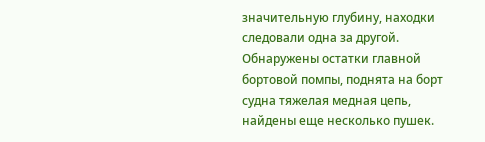значительную глубину, находки следовали одна за другой. Обнаружены остатки главной бортовой помпы, поднята на борт судна тяжелая медная цепь, найдены еще несколько пушек.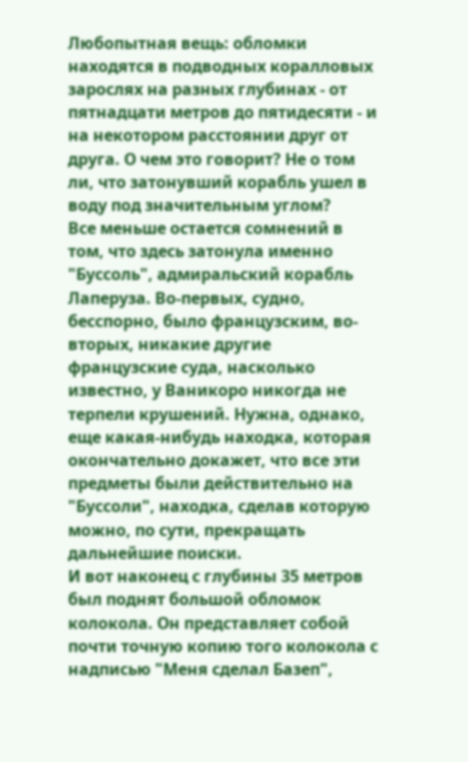Любопытная вещь: обломки находятся в подводных коралловых зарослях на разных глубинах - от пятнадцати метров до пятидесяти - и на некотором расстоянии друг от друга. О чем это говорит? Не о том ли, что затонувший корабль ушел в воду под значительным углом?
Все меньше остается сомнений в том, что здесь затонула именно "Буссоль", адмиральский корабль Лаперуза. Во-первых, судно, бесспорно, было французским, во-вторых, никакие другие французские суда, насколько известно, у Ваникоро никогда не терпели крушений. Нужна, однако, еще какая-нибудь находка, которая окончательно докажет, что все эти предметы были действительно на "Буссоли", находка, сделав которую можно, по сути, прекращать дальнейшие поиски.
И вот наконец с глубины 35 метров был поднят большой обломок колокола. Он представляет собой почти точную копию того колокола с надписью "Меня сделал Базеп",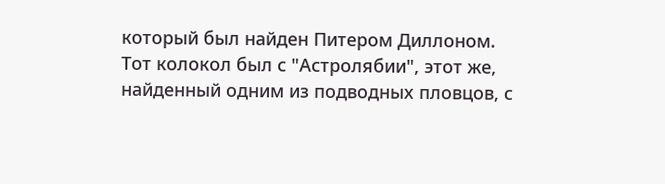который был найден Питером Диллоном. Тот колокол был с "Астролябии", этот же, найденный одним из подводных пловцов, с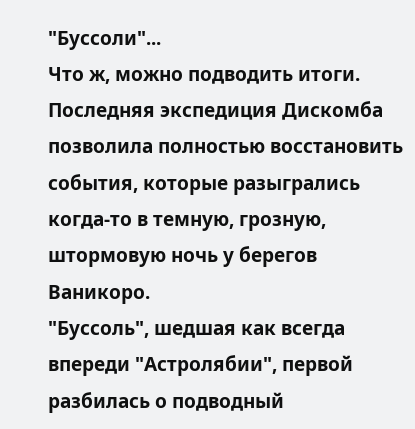"Буссоли"...
Что ж, можно подводить итоги. Последняя экспедиция Дискомба позволила полностью восстановить события, которые разыгрались когда-то в темную, грозную, штормовую ночь у берегов Ваникоро.
"Буссоль", шедшая как всегда впереди "Астролябии", первой разбилась о подводный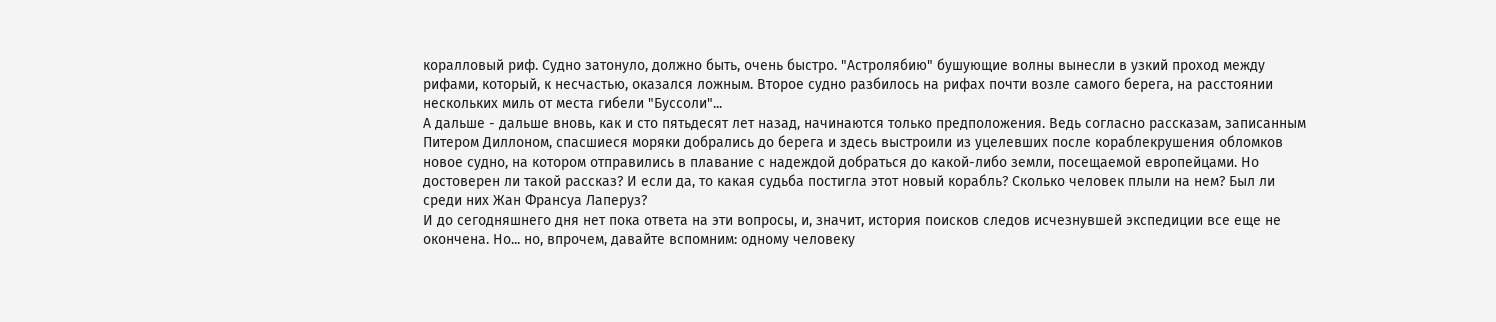коралловый риф. Судно затонуло, должно быть, очень быстро. "Астролябию" бушующие волны вынесли в узкий проход между рифами, который, к несчастью, оказался ложным. Второе судно разбилось на рифах почти возле самого берега, на расстоянии нескольких миль от места гибели "Буссоли"...
А дальше - дальше вновь, как и сто пятьдесят лет назад, начинаются только предположения. Ведь согласно рассказам, записанным Питером Диллоном, спасшиеся моряки добрались до берега и здесь выстроили из уцелевших после кораблекрушения обломков новое судно, на котором отправились в плавание с надеждой добраться до какой-либо земли, посещаемой европейцами. Но достоверен ли такой рассказ? И если да, то какая судьба постигла этот новый корабль? Сколько человек плыли на нем? Был ли среди них Жан Франсуа Лаперуз?
И до сегодняшнего дня нет пока ответа на эти вопросы, и, значит, история поисков следов исчезнувшей экспедиции все еще не окончена. Но... но, впрочем, давайте вспомним: одному человеку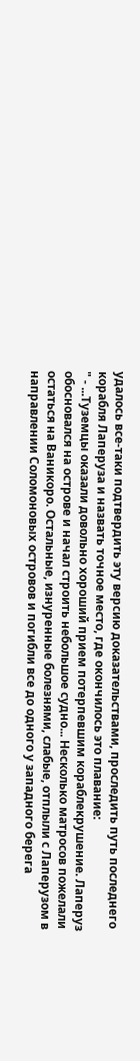удалось все-таки подтвердить эту версию доказательствами, проследить путь последнего корабля Лаперуза и назвать точное место, где окончилось это плавание:
" - ...Туземцы оказали довольно хороший прием потерпевшим кораблекрушение. Лаперуз обосновался на острове и начал строить небольшое судно... Несколько матросов пожелали остаться на Ваникоро. Остальные, изнуренные болезнями, слабые, отплыли с Лаперузом в направлении Соломоновых островов и погибли все до одного у западного берега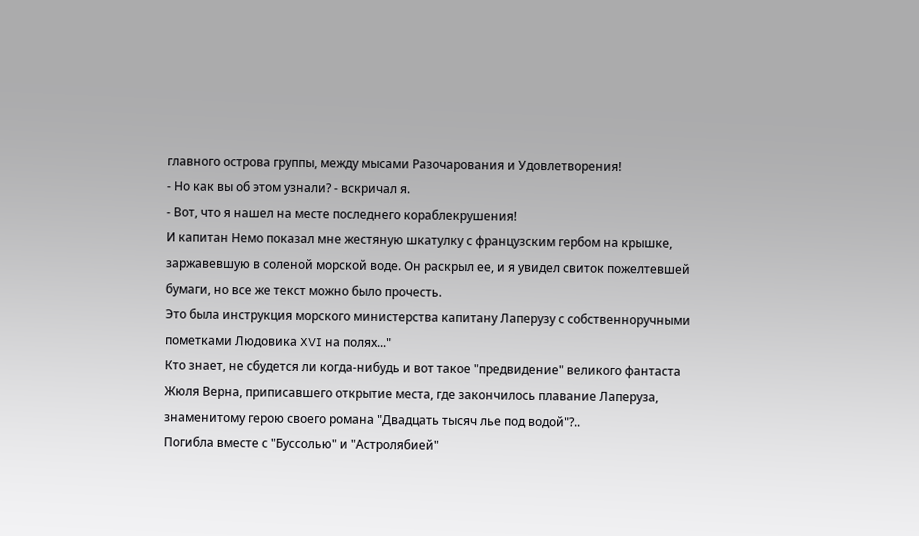главного острова группы, между мысами Разочарования и Удовлетворения!
- Но как вы об этом узнали? - вскричал я.
- Вот, что я нашел на месте последнего кораблекрушения!
И капитан Немо показал мне жестяную шкатулку с французским гербом на крышке, заржавевшую в соленой морской воде. Он раскрыл ее, и я увидел свиток пожелтевшей бумаги, но все же текст можно было прочесть.
Это была инструкция морского министерства капитану Лаперузу с собственноручными пометками Людовика XVI на полях..."
Кто знает, не сбудется ли когда-нибудь и вот такое "предвидение" великого фантаста Жюля Верна, приписавшего открытие места, где закончилось плавание Лаперуза, знаменитому герою своего романа "Двадцать тысяч лье под водой"?..
Погибла вместе с "Буссолью" и "Астролябией"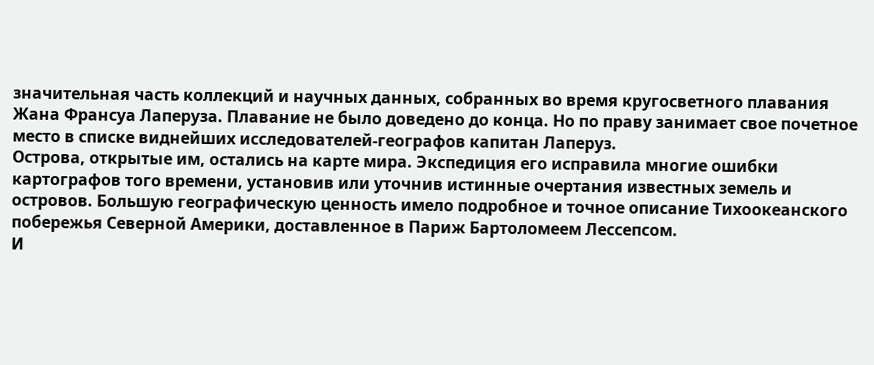значительная часть коллекций и научных данных, собранных во время кругосветного плавания Жана Франсуа Лаперуза. Плавание не было доведено до конца. Но по праву занимает свое почетное место в списке виднейших исследователей-географов капитан Лаперуз.
Острова, открытые им, остались на карте мира. Экспедиция его исправила многие ошибки картографов того времени, установив или уточнив истинные очертания известных земель и островов. Большую географическую ценность имело подробное и точное описание Тихоокеанского побережья Северной Америки, доставленное в Париж Бартоломеем Лессепсом.
И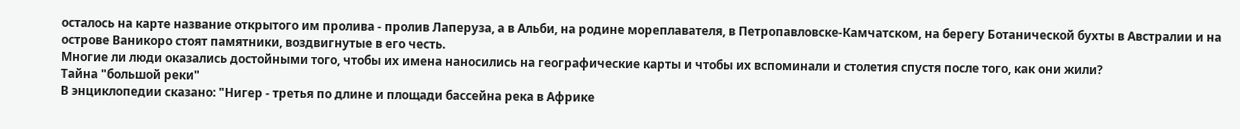осталось на карте название открытого им пролива - пролив Лаперуза, а в Альби, на родине мореплавателя, в Петропавловске-Камчатском, на берегу Ботанической бухты в Австралии и на острове Ваникоро стоят памятники, воздвигнутые в его честь.
Многие ли люди оказались достойными того, чтобы их имена наносились на географические карты и чтобы их вспоминали и столетия спустя после того, как они жили?
Тайна "большой реки"
В энциклопедии сказано: "Нигер - третья по длине и площади бассейна река в Африке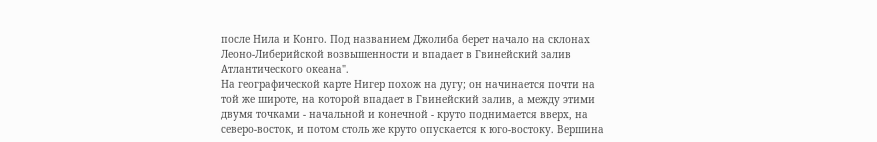после Нила и Конго. Под названием Джолиба берет начало на склонах Леоно-Либерийской возвышенности и впадает в Гвинейский залив Атлантического океана".
На географической карте Нигер похож на дугу; он начинается почти на той же широте, на которой впадает в Гвинейский залив, а между этими двумя точками - начальной и конечной - круто поднимается вверх, на северо-восток, и потом столь же круто опускается к юго-востоку. Вершина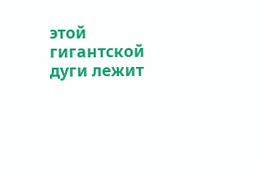этой гигантской дуги лежит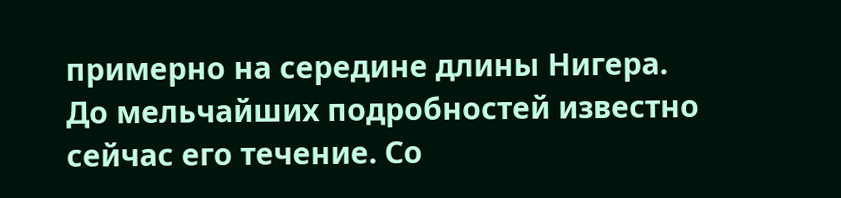примерно на середине длины Нигера.
До мельчайших подробностей известно сейчас его течение. Со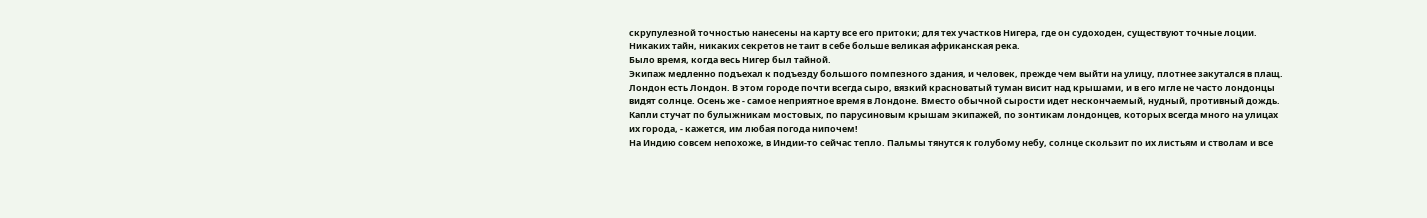скрупулезной точностью нанесены на карту все его притоки; для тех участков Нигера, где он судоходен, существуют точные лоции. Никаких тайн, никаких секретов не таит в себе больше великая африканская река.
Было время, когда весь Нигер был тайной.
Экипаж медленно подъехал к подъезду большого помпезного здания, и человек, прежде чем выйти на улицу, плотнее закутался в плащ.
Лондон есть Лондон. В этом городе почти всегда сыро, вязкий красноватый туман висит над крышами, и в его мгле не часто лондонцы видят солнце. Осень же - самое неприятное время в Лондоне. Вместо обычной сырости идет нескончаемый, нудный, противный дождь. Капли стучат по булыжникам мостовых, по парусиновым крышам экипажей, по зонтикам лондонцев, которых всегда много на улицах их города, - кажется, им любая погода нипочем!
На Индию совсем непохоже, в Индии-то сейчас тепло. Пальмы тянутся к голубому небу, солнце скользит по их листьям и стволам и все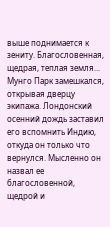выше поднимается к зениту. Благословенная, щедрая, теплая земля...
Мунго Парк замешкался, открывая дверцу экипажа. Лондонский осенний дождь заставил его вспомнить Индию, откуда он только что вернулся. Мысленно он назвал ее благословенной, щедрой и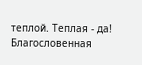теплой. Теплая - да! Благословенная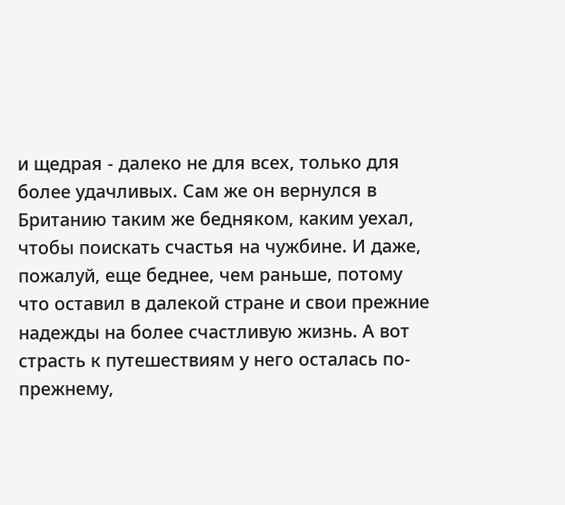и щедрая - далеко не для всех, только для более удачливых. Сам же он вернулся в Британию таким же бедняком, каким уехал, чтобы поискать счастья на чужбине. И даже, пожалуй, еще беднее, чем раньше, потому что оставил в далекой стране и свои прежние надежды на более счастливую жизнь. А вот страсть к путешествиям у него осталась по-прежнему,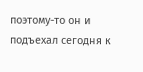поэтому-то он и подъехал сегодня к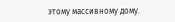этому массивному дому.